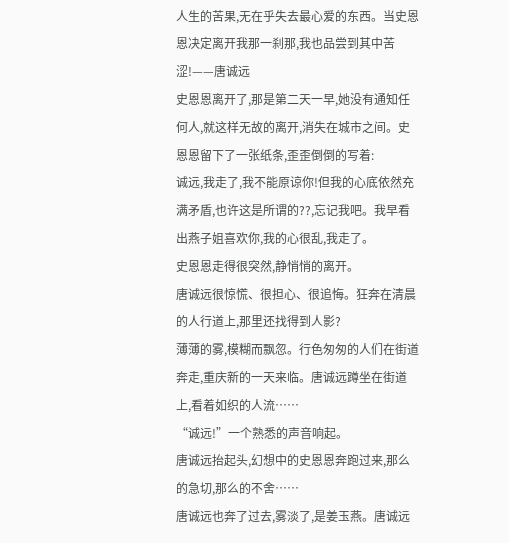人生的苦果,无在乎失去最心爱的东西。当史恩恩决定离开我那一刹那,我也品尝到其中苦涩!——唐诚远
史恩恩离开了,那是第二天一早,她没有通知任何人,就这样无故的离开,消失在城市之间。史恩恩留下了一张纸条,歪歪倒倒的写着:
诚远,我走了,我不能原谅你!但我的心底依然充满矛盾,也许这是所谓的??,忘记我吧。我早看出燕子姐喜欢你,我的心很乱,我走了。
史恩恩走得很突然,静悄悄的离开。
唐诚远很惊慌、很担心、很追悔。狂奔在清晨的人行道上,那里还找得到人影?
薄薄的雾,模糊而飘忽。行色匆匆的人们在街道奔走,重庆新的一天来临。唐诚远蹲坐在街道上,看着如织的人流……
“诚远!”一个熟悉的声音响起。
唐诚远抬起头,幻想中的史恩恩奔跑过来,那么的急切,那么的不舍……
唐诚远也奔了过去,雾淡了,是姜玉燕。唐诚远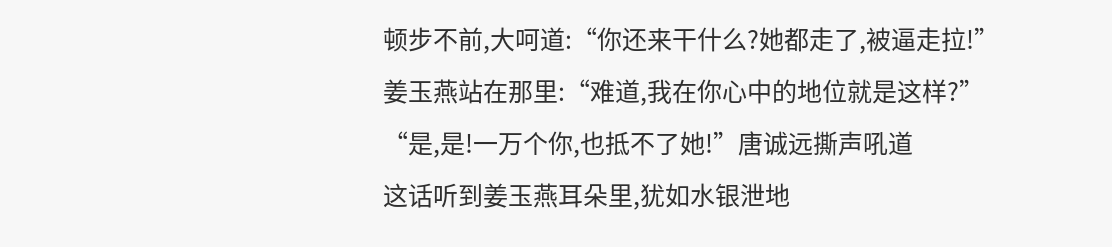顿步不前,大呵道:“你还来干什么?她都走了,被逼走拉!”
姜玉燕站在那里:“难道,我在你心中的地位就是这样?”
“是,是!一万个你,也抵不了她!”唐诚远撕声吼道
这话听到姜玉燕耳朵里,犹如水银泄地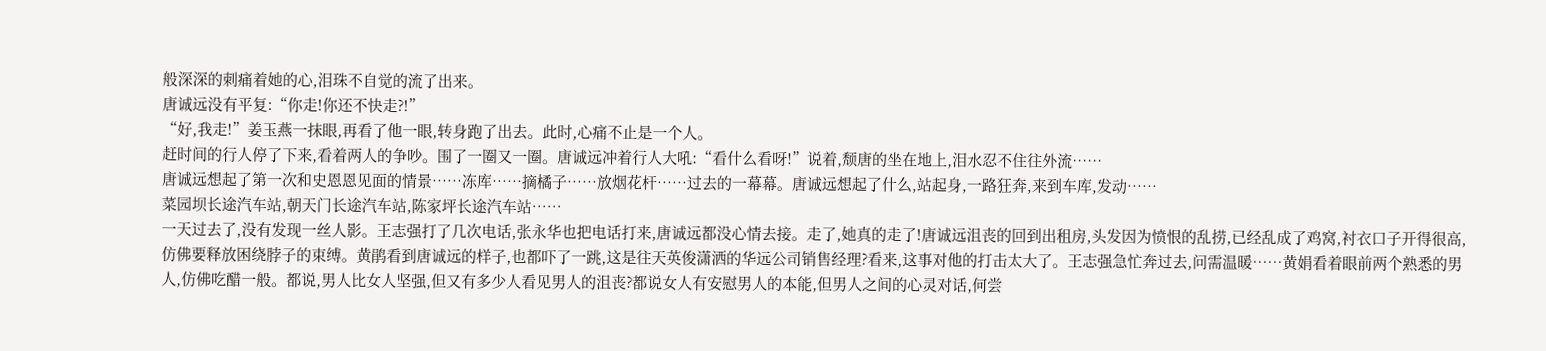般深深的刺痛着她的心,泪珠不自觉的流了出来。
唐诚远没有平复:“你走!你还不快走?!”
“好,我走!”姜玉燕一抹眼,再看了他一眼,转身跑了出去。此时,心痛不止是一个人。
赶时间的行人停了下来,看着两人的争吵。围了一圈又一圈。唐诚远冲着行人大吼:“看什么看呀!”说着,颓唐的坐在地上,泪水忍不住往外流……
唐诚远想起了第一次和史恩恩见面的情景……冻库……摘橘子……放烟花杆……过去的一幕幕。唐诚远想起了什么,站起身,一路狂奔,来到车库,发动……
菜园坝长途汽车站,朝天门长途汽车站,陈家坪长途汽车站……
一天过去了,没有发现一丝人影。王志强打了几次电话,张永华也把电话打来,唐诚远都没心情去接。走了,她真的走了!唐诚远沮丧的回到出租房,头发因为愤恨的乱捞,已经乱成了鸡窝,衬衣口子开得很高,仿佛要释放困绕脖子的束缚。黄鹃看到唐诚远的样子,也都吓了一跳,这是往天英俊潇洒的华远公司销售经理?看来,这事对他的打击太大了。王志强急忙奔过去,问需温暖……黄娟看着眼前两个熟悉的男人,仿佛吃醋一般。都说,男人比女人坚强,但又有多少人看见男人的沮丧?都说女人有安慰男人的本能,但男人之间的心灵对话,何尝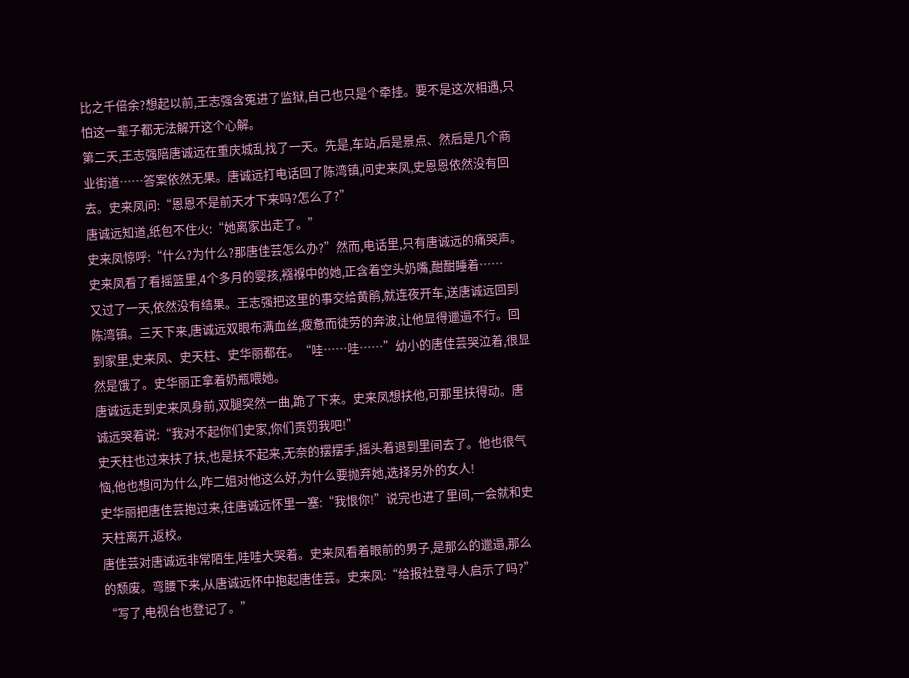比之千倍余?想起以前,王志强含冤进了监狱,自己也只是个牵挂。要不是这次相遇,只怕这一辈子都无法解开这个心解。
第二天,王志强陪唐诚远在重庆城乱找了一天。先是,车站,后是景点、然后是几个商业街道……答案依然无果。唐诚远打电话回了陈湾镇,问史来凤,史恩恩依然没有回去。史来凤问:“恩恩不是前天才下来吗?怎么了?”
唐诚远知道,纸包不住火:“她离家出走了。”
史来凤惊呼:“什么?为什么?那唐佳芸怎么办?”然而,电话里,只有唐诚远的痛哭声。史来凤看了看摇篮里,4个多月的婴孩,襁褓中的她,正含着空头奶嘴,酣酣睡着……
又过了一天,依然没有结果。王志强把这里的事交给黄鹃,就连夜开车,送唐诚远回到陈湾镇。三天下来,唐诚远双眼布满血丝,疲惫而徒劳的奔波,让他显得邋遢不行。回到家里,史来凤、史天柱、史华丽都在。“哇……哇……”幼小的唐佳芸哭泣着,很显然是饿了。史华丽正拿着奶瓶喂她。
唐诚远走到史来凤身前,双腿突然一曲,跪了下来。史来凤想扶他,可那里扶得动。唐诚远哭着说:“我对不起你们史家,你们责罚我吧!”
史天柱也过来扶了扶,也是扶不起来,无奈的摆摆手,摇头着退到里间去了。他也很气恼,他也想问为什么,咋二姐对他这么好,为什么要抛弃她,选择另外的女人!
史华丽把唐佳芸抱过来,往唐诚远怀里一塞:“我恨你!”说完也进了里间,一会就和史天柱离开,返校。
唐佳芸对唐诚远非常陌生,哇哇大哭着。史来凤看着眼前的男子,是那么的邋遢,那么的颓废。弯腰下来,从唐诚远怀中抱起唐佳芸。史来凤:“给报社登寻人启示了吗?”
“写了,电视台也登记了。”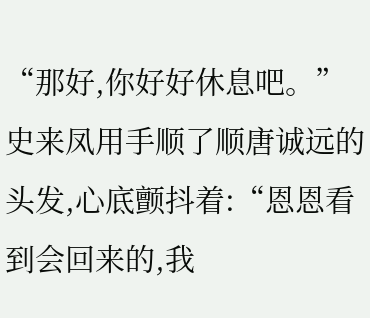“那好,你好好休息吧。”史来凤用手顺了顺唐诚远的头发,心底颤抖着:“恩恩看到会回来的,我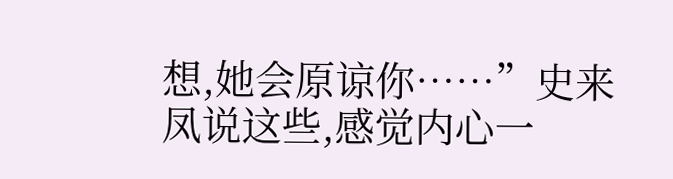想,她会原谅你……”史来凤说这些,感觉内心一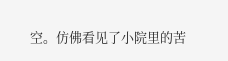空。仿佛看见了小院里的苦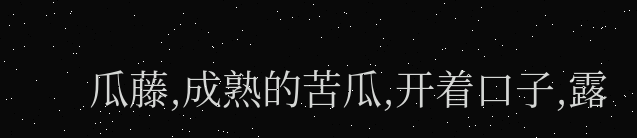瓜藤,成熟的苦瓜,开着口子,露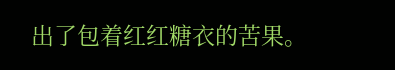出了包着红红糖衣的苦果。